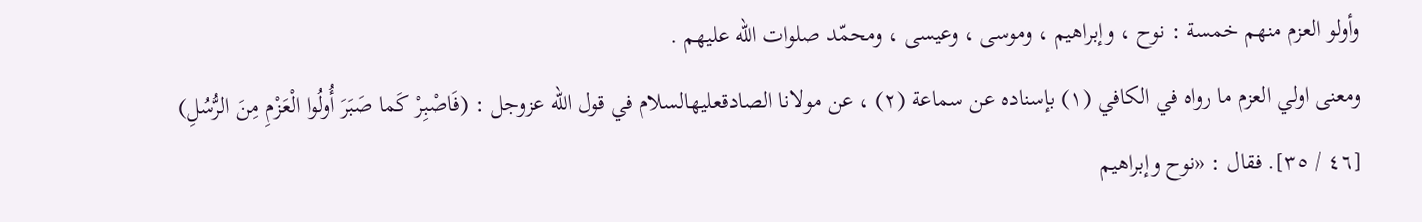وأولو العزم منهم خمسة : نوح ، وإبراهيم ، وموسى ، وعيسى ، ومحمّد صلوات الله عليهم .
ومعنى اولي العزم ما رواه في الكافي (١) بإسناده عن سماعة (٢) ، عن مولانا الصادقعليهالسلام في قول الله عزوجل : (فَاصْبِرْ كَما صَبَرَ أُولُوا الْعَزْمِ مِنَ الرُّسُلِ) [٤٦ / ٣٥]. فقال : «نوح وإبراهيم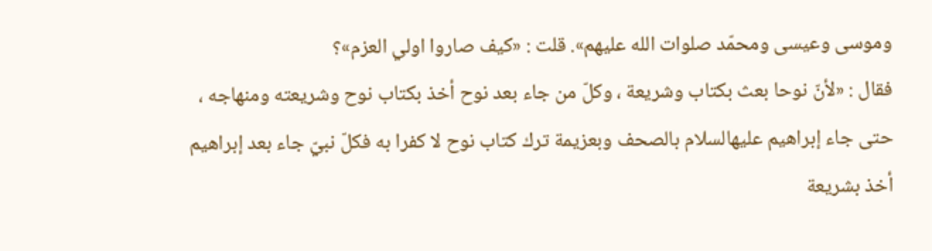وموسى وعيسى ومحمّد صلوات الله عليهم». قلت : «كيف صاروا اولي العزم»؟
فقال : «لأنّ نوحا بعث بكتاب وشريعة ، وكلّ من جاء بعد نوح أخذ بكتاب نوح وشريعته ومنهاجه ، حتى جاء إبراهيم عليهالسلام بالصحف وبعزيمة ترك كتاب نوح لا كفرا به فكلّ نبيّ جاء بعد إبراهيم أخذ بشريعة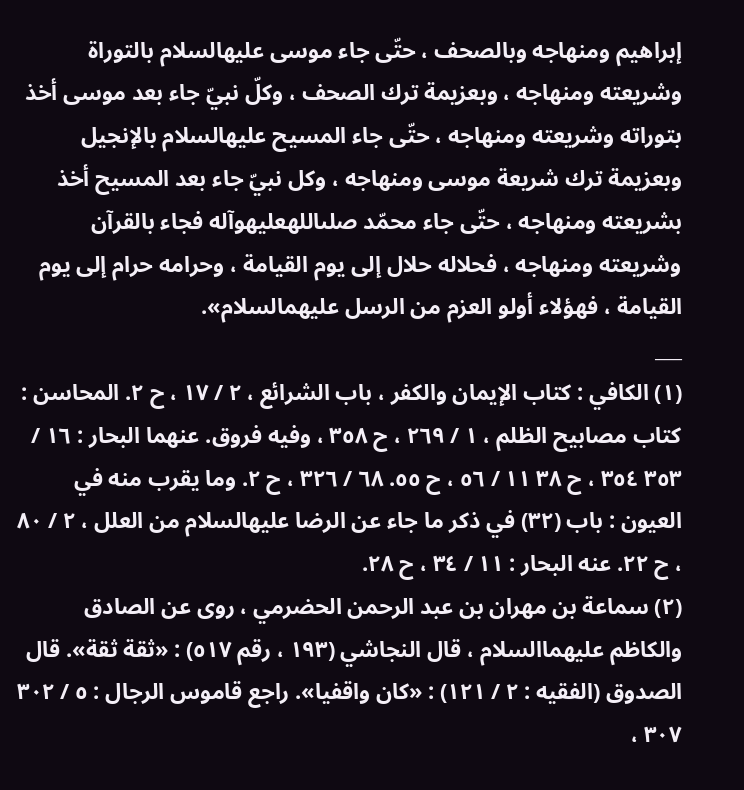إبراهيم ومنهاجه وبالصحف ، حتّى جاء موسى عليهالسلام بالتوراة وشريعته ومنهاجه ، وبعزيمة ترك الصحف ، وكلّ نبيّ جاء بعد موسى أخذ بتوراته وشريعته ومنهاجه ، حتّى جاء المسيح عليهالسلام بالإنجيل وبعزيمة ترك شريعة موسى ومنهاجه ، وكل نبيّ جاء بعد المسيح أخذ بشريعته ومنهاجه ، حتّى جاء محمّد صلىاللهعليهوآله فجاء بالقرآن وشريعته ومنهاجه ، فحلاله حلال إلى يوم القيامة ، وحرامه حرام إلى يوم القيامة ، فهؤلاء أولو العزم من الرسل عليهمالسلام».
___
(١) الكافي : كتاب الإيمان والكفر ، باب الشرائع ، ٢ / ١٧ ، ح ٢. المحاسن : كتاب مصابيح الظلم ، ١ / ٢٦٩ ، ح ٣٥٨ ، وفيه فروق. عنهما البحار : ١٦ / ٣٥٣ ٣٥٤ ، ح ٣٨ ١١ / ٥٦ ، ح ٥٥. ٦٨ / ٣٢٦ ، ح ٢. وما يقرب منه في العيون : باب (٣٢) في ذكر ما جاء عن الرضا عليهالسلام من العلل ، ٢ / ٨٠ ، ح ٢٢. عنه البحار : ١١ / ٣٤ ، ح ٢٨.
(٢) سماعة بن مهران بن عبد الرحمن الحضرمي ، روى عن الصادق والكاظم عليهماالسلام ، قال النجاشي (١٩٣ ، رقم ٥١٧) : «ثقة ثقة». قال الصدوق (الفقيه : ٢ / ١٢١) : «كان واقفيا». راجع قاموس الرجال : ٥ / ٣٠٢ ٣٠٧ ،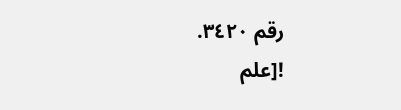رقم ٣٤٢٠.
![علم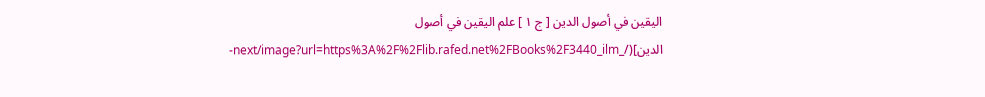اليقين في أصول الدين [ ج ١ ] علم اليقين في أصول الدين](/_next/image?url=https%3A%2F%2Flib.rafed.net%2FBooks%2F3440_ilm-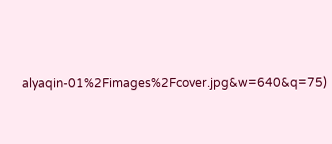alyaqin-01%2Fimages%2Fcover.jpg&w=640&q=75)